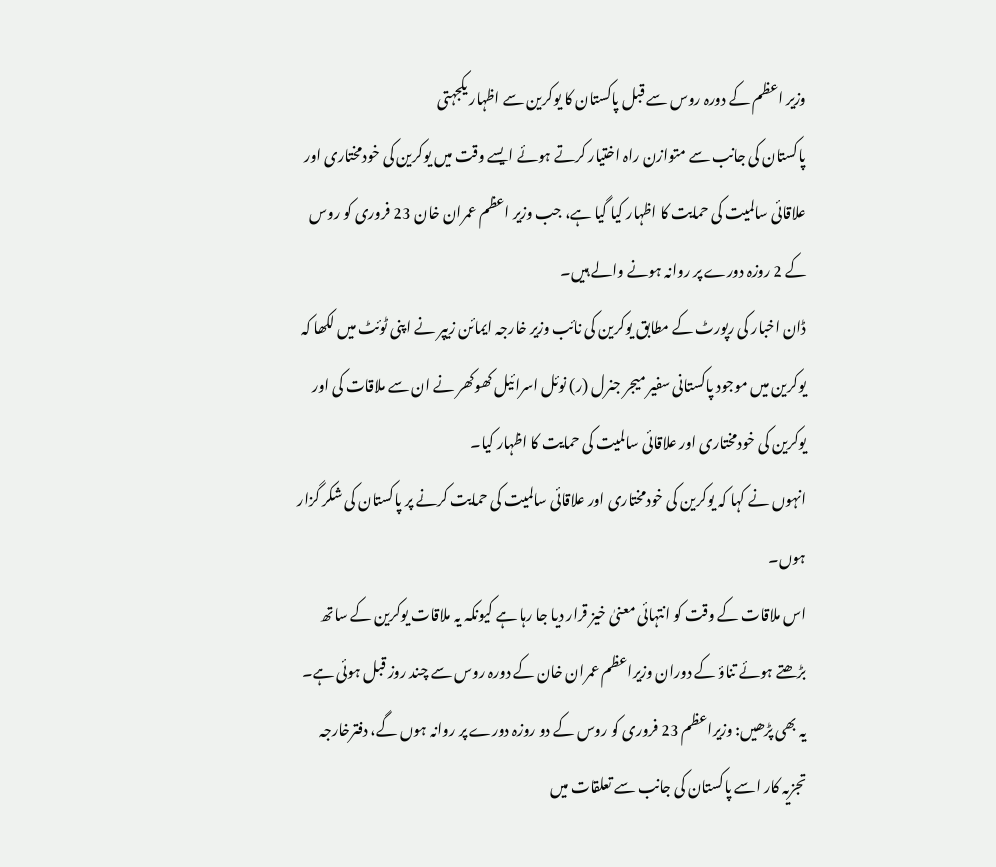وزیر اعظم کے دورہ روس سے قبل پاکستان کا یوکرین سے اظہار یکجہتی
پاکستان کی جانب سے متوازن راہ اختیار کرتے ہوئے ایسے وقت میں یوکرین کی خودمختاری اور علاقائی سالمیت کی حمایت کا اظہار کیا گیا ہے، جب وزیر اعظم عمران خان 23 فروری کو روس کے 2 روزہ دورے پر روانہ ہونے والے ہیں۔
ڈان اخبار کی رپورٹ کے مطابق یوکرین کی نائب وزیر خارجہ ایمائن زیپر نے اپنی ٹوئٹ میں لکھا کہ یوکرین میں موجود پاکستانی سفیر میجر جنرل (ر) نوئل اسرائیل کھوکھر نے ان سے ملاقات کی اور یوکرین کی خودمختاری اور علاقائی سالمیت کی حمایت کا اظہار کیا۔
انہوں نے کہا کہ یوکرین کی خودمختاری اور علاقائی سالمیت کی حمایت کرنے پر پاکستان کی شکر گزار ہوں۔
اس ملاقات کے وقت کو انتہائی معنیٰ خیز قرار دیا جا رہا ہے کیونکہ یہ ملاقات یوکرین کے ساتھ بڑھتے ہوئے تناؤ کے دوران وزیراعظم عمران خان کے دورہ روس سے چند روز قبل ہوئی ہے۔
یہ بھی پڑھیں: وزیراعظم 23 فروری کو روس کے دو روزہ دورے پر روانہ ہوں گے، دفترخارجہ
تجزیہ کار اسے پاکستان کی جانب سے تعلقات میں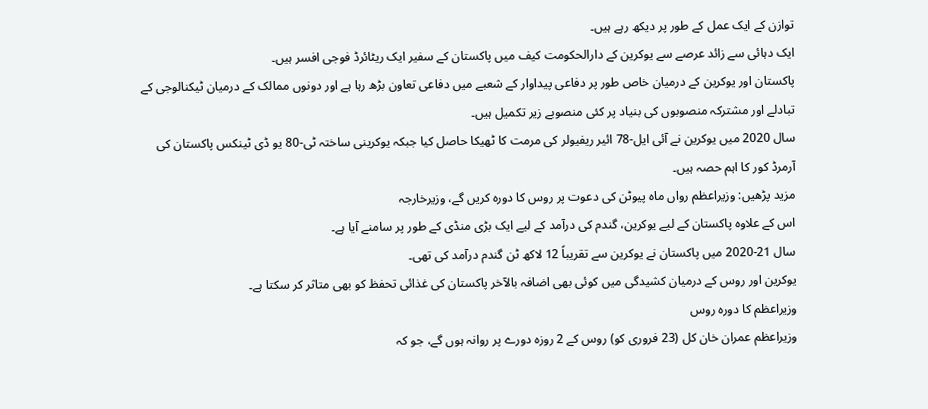توازن کے ایک عمل کے طور پر دیکھ رہے ہیں۔
ایک دہائی سے زائد عرصے سے یوکرین کے دارالحکومت کیف میں پاکستان کے سفیر ایک ریٹائرڈ فوجی افسر ہیں۔
پاکستان اور یوکرین کے درمیان خاص طور پر دفاعی پیداوار کے شعبے میں دفاعی تعاون بڑھ رہا ہے اور دونوں ممالک کے درمیان ٹیکنالوجی کے تبادلے اور مشترکہ منصوبوں کی بنیاد پر کئی منصوبے زیر تکمیل ہیں۔
سال 2020 میں یوکرین نے آئی ایل-78 ائیر ریفیولر کی مرمت کا ٹھیکا حاصل کیا جبکہ یوکرینی ساختہ ٹی-80 یو ڈی ٹینکس پاکستان کی آرمرڈ کور کا اہم حصہ ہیں۔
مزید پڑھیں: وزیراعظم رواں ماہ پیوٹن کی دعوت پر روس کا دورہ کریں گے، وزیرخارجہ
اس کے علاوہ پاکستان کے لیے یوکرین، گندم کی درآمد کے لیے ایک بڑی منڈی کے طور پر سامنے آیا ہے۔
سال 21-2020 میں پاکستان نے یوکرین سے تقریباً 12 لاکھ ٹن گندم درآمد کی تھی۔
یوکرین اور روس کے درمیان کشیدگی میں کوئی بھی اضافہ بالآخر پاکستان کی غذائی تحفظ کو بھی متاثر کر سکتا ہے۔
وزیراعظم کا دورہ روس
وزیراعظم عمران خان کل (23 فروری کو) روس کے 2 روزہ دورے پر روانہ ہوں گے، جو کہ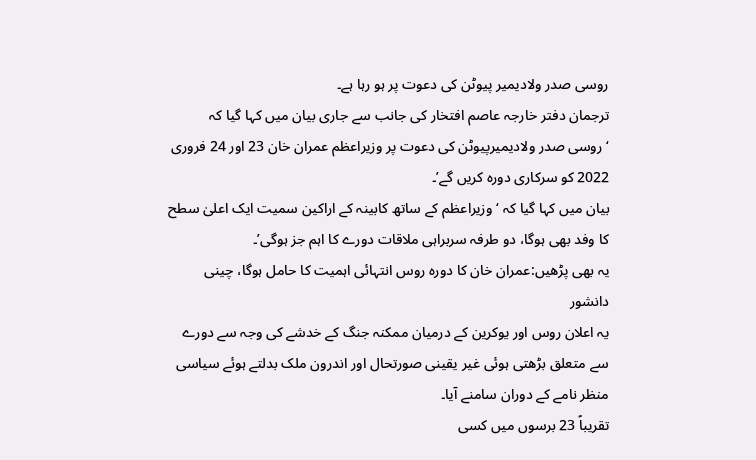روسی صدر ولادیمیر پیوٹن کی دعوت پر ہو رہا ہے۔
ترجمان دفتر خارجہ عاصم افتخار کی جانب سے جاری بیان میں کہا گیا کہ ‘روسی صدر ولادیمیرپیوٹن کی دعوت پر وزیراعظم عمران خان 23 اور 24 فروری 2022 کو سرکاری دورہ کریں گے’۔
بیان میں کہا گیا کہ ‘وزیراعظم کے ساتھ کابینہ کے اراکین سمیت ایک اعلیٰ سطح کا وفد بھی ہوگا، دو طرفہ سربراہی ملاقات دورے کا اہم جز ہوگی’۔
یہ بھی پڑھیں:عمران خان کا دورہ روس انتہائی اہمیت کا حامل ہوگا، چینی دانشور
یہ اعلان روس اور یوکرین کے درمیان ممکنہ جنگ کے خدشے کی وجہ سے دورے سے متعلق بڑھتی ہوئی غیر یقینی صورتحال اور اندرون ملک بدلتے ہوئے سیاسی منظر نامے کے دوران سامنے آیا۔
تقریباً 23 برسوں میں کسی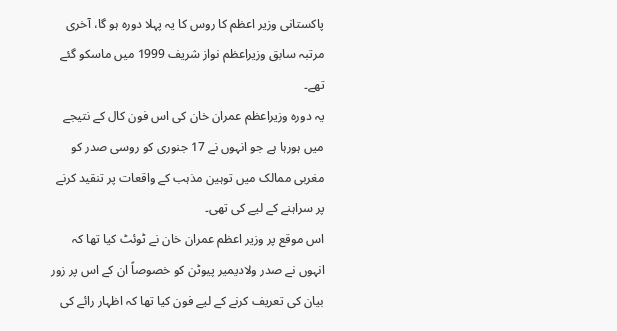پاکستانی وزیر اعظم کا روس کا یہ پہلا دورہ ہو گا، آخری مرتبہ سابق وزیراعظم نواز شریف 1999 میں ماسکو گئے تھے۔
یہ دورہ وزیراعظم عمران خان کی اس فون کال کے نتیجے میں ہورہا ہے جو انہوں نے 17 جنوری کو روسی صدر کو مغربی ممالک میں توہین مذہب کے واقعات پر تنقید کرنے پر سراہنے کے لیے کی تھی۔
اس موقع پر وزیر اعظم عمران خان نے ٹوئٹ کیا تھا کہ انہوں نے صدر ولادیمیر پیوٹن کو خصوصاً ان کے اس پر زور بیان کی تعریف کرنے کے لیے فون کیا تھا کہ اظہار رائے کی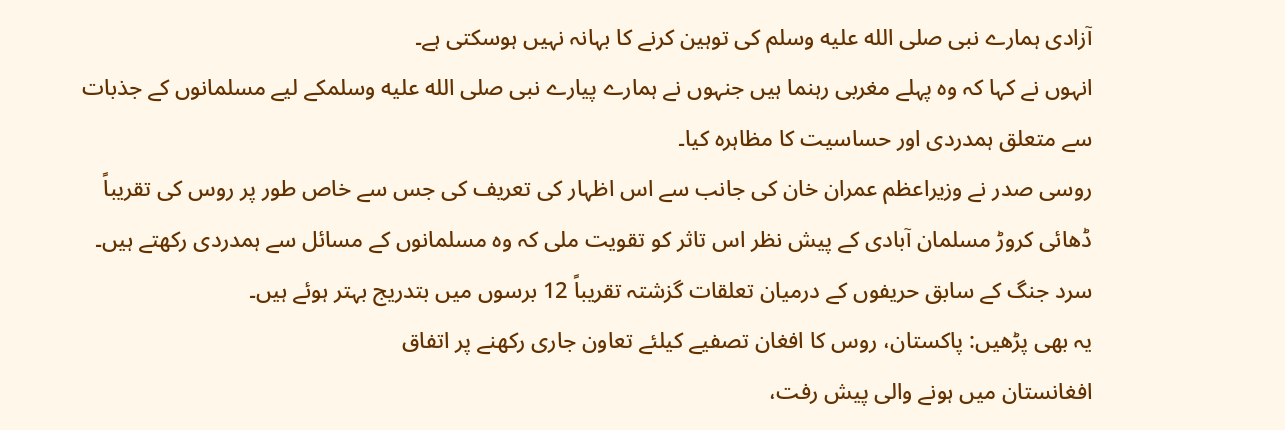آزادی ہمارے نبی صلى الله عليه وسلم کی توہین کرنے کا بہانہ نہیں ہوسکتی ہے۔
انہوں نے کہا کہ وہ پہلے مغربی رہنما ہیں جنہوں نے ہمارے پیارے نبی صلى الله عليه وسلمکے لیے مسلمانوں کے جذبات سے متعلق ہمدردی اور حساسیت کا مظاہرہ کیا۔
روسی صدر نے وزیراعظم عمران خان کی جانب سے اس اظہار کی تعریف کی جس سے خاص طور پر روس کی تقریباً ڈھائی کروڑ مسلمان آبادی کے پیش نظر اس تاثر کو تقویت ملی کہ وہ مسلمانوں کے مسائل سے ہمدردی رکھتے ہیں۔
سرد جنگ کے سابق حریفوں کے درمیان تعلقات گزشتہ تقریباً 12 برسوں میں بتدریج بہتر ہوئے ہیں۔
یہ بھی پڑھیں: پاکستان، روس کا افغان تصفیے کیلئے تعاون جاری رکھنے پر اتفاق
افغانستان میں ہونے والی پیش رفت،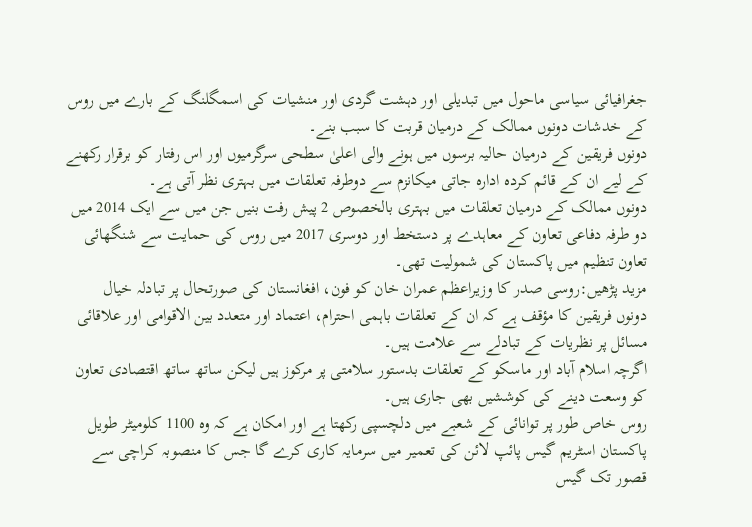جغرافیائی سیاسی ماحول میں تبدیلی اور دہشت گردی اور منشیات کی اسمگلنگ کے بارے میں روس کے خدشات دونوں ممالک کے درمیان قربت کا سبب بنے۔
دونوں فریقین کے درمیان حالیہ برسوں میں ہونے والی اعلیٰ سطحی سرگرمیوں اور اس رفتار کو برقرار رکھنے کے لیے ان کے قائم کردہ ادارہ جاتی میکانزم سے دوطرفہ تعلقات میں بہتری نظر آتی ہے۔
دونوں ممالک کے درمیان تعلقات میں بہتری بالخصوص 2 پیش رفت بنیں جن میں سے ایک 2014 میں دو طرفہ دفاعی تعاون کے معاہدے پر دستخط اور دوسری 2017 میں روس کی حمایت سے شنگھائی تعاون تنظیم میں پاکستان کی شمولیت تھی۔
مزید پڑھیں:روسی صدر کا وزیراعظم عمران خان کو فون، افغانستان کی صورتحال پر تبادلہ خیال
دونوں فریقین کا مؤقف ہے کہ ان کے تعلقات باہمی احترام، اعتماد اور متعدد بین الاقوامی اور علاقائی مسائل پر نظریات کے تبادلے سے علامت ہیں۔
اگرچہ اسلام آباد اور ماسکو کے تعلقات بدستور سلامتی پر مرکوز ہیں لیکن ساتھ ساتھ اقتصادی تعاون کو وسعت دینے کی کوششیں بھی جاری ہیں۔
روس خاص طور پر توانائی کے شعبے میں دلچسپی رکھتا ہے اور امکان ہے کہ وہ 1100 کلومیٹر طویل پاکستان اسٹریم گیس پائپ لائن کی تعمیر میں سرمایہ کاری کرے گا جس کا منصوبہ کراچی سے قصور تک گیس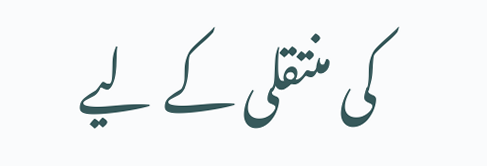کی منتقلی کے لیے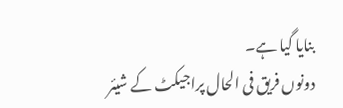بنایا گیا ہے۔
دونوں فریق فی الحال پراجیکٹ کے شیئر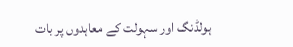ہولڈنگ اور سہولت کے معاہدوں پر بات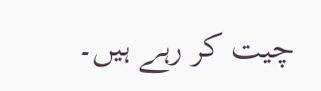چیت کر رہے ہیں۔